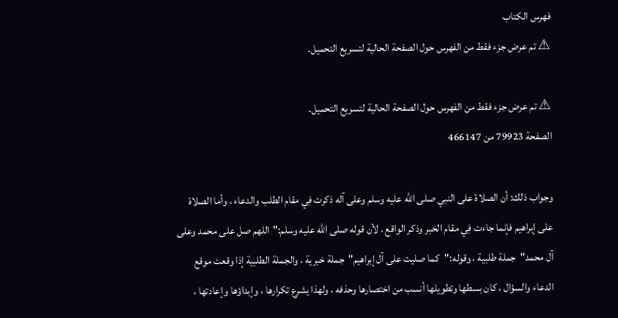فهرس الكتاب
⚠ تم عرض جزء فقط من الفهرس حول الصفحة الحالية لتسريع التحميل.

⚠ تم عرض جزء فقط من الفهرس حول الصفحة الحالية لتسريع التحميل.
الصفحة 79923 من 466147

وجواب ذلك: أن الصلاة على النبي صلى الله عليه وسلم وعلى آله ذكرت فِي مقام الطلب والدعاء ، وأما الصلاة على إبراهيم فإنما جاءت فِي مقام الخبر وذكر الواقع ، لأن قوله صلى الله عليه وسلم:"اللهم صل على محمد وعلى آل محمد"جملة طلبية ، وقوله:"كما صليت على آل إبراهيم"جملة خبرية ، والجملة الطلبية إذا وقعت موقع الدعاء والسؤال ، كان بسطها وتطويلها أنسب من اختصارها وحذفه ، ولهذا يشرع تكرارها ، وإبداؤها وإعادتها ،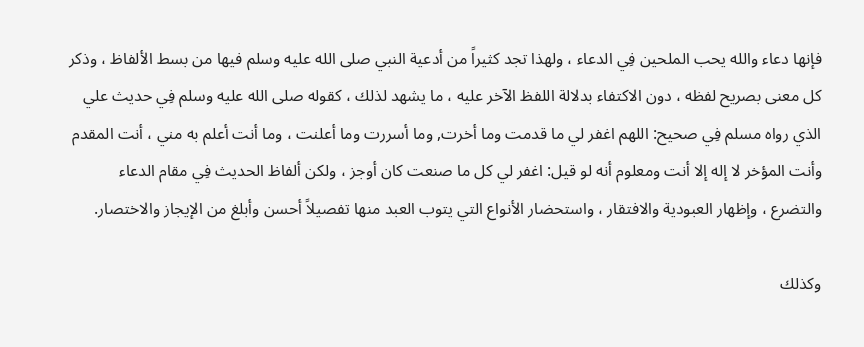فإنها دعاء والله يحب الملحين فِي الدعاء ، ولهذا تجد كثيراً من أدعية النبي صلى الله عليه وسلم فيها من بسط الألفاظ ، وذكر كل معنى بصريح لفظه ، دون الاكتفاء بدلالة اللفظ الآخر عليه ، ما يشهد لذلك ، كقوله صلى الله عليه وسلم فِي حديث علي الذي رواه مسلم فِي صحيح: اللهم اغفر لي ما قدمت وما أخرت, وما أسررت وما أعلنت ، وما أنت أعلم به مني ، أنت المقدم وأنت المؤخر لا إله إلا أنت ومعلوم أنه لو قيل: اغفر لي كل ما صنعت كان أوجز ، ولكن ألفاظ الحديث فِي مقام الدعاء والتضرع ، وإظهار العبودية والافتقار ، واستحضار الأنواع التي يتوب العبد منها تفصيلاً أحسن وأبلغ من الإيجاز والاختصار.

وكذلك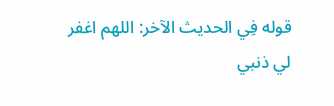قوله فِي الحديث الآخر: اللهم اغفر لي ذنبي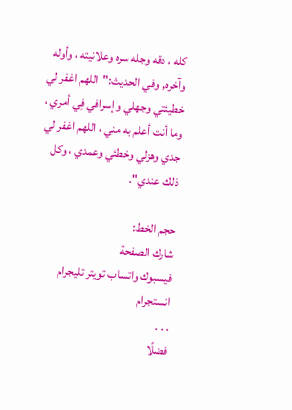كله ، دقه وجله سره وعلانيته ، وأوله وآخره, وفي الحديث:"اللهم اغفر لي خطيئتي وجهلي وإسرافي فِي أمري ، وما أنت أعلم به مني ، اللهم اغفر لي جدي وهزلي وخطئي وعمدي ، وكل ذلك عندي".

حجم الخط:
شارك الصفحة
فيسبوك واتساب تويتر تليجرام انستجرام
. . .
فضلًا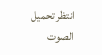انتظر تحميل الصوت